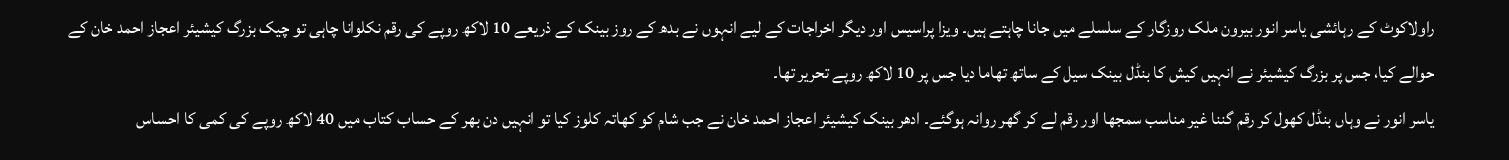راولاکوٹ کے رہائشی یاسر انور بیرون ملک روزگار کے سلسلے میں جانا چاہتے ہیں۔ ویزا پراسیس اور دیگر اخراجات کے لیے انہوں نے بدھ کے روز بینک کے ذریعے 10 لاکھ روپے کی رقم نکلوانا چاہی تو چیک بزرگ کیشیئر اعجاز احمد خان کے حوالے کیا، جس پر بزرگ کیشیئر نے انہیں کیش کا بنڈل بینک سیل کے ساتھ تھاما دیا جس پر 10 لاکھ روپے تحریر تھا۔
یاسر انور نے وہاں بنڈل کھول کر رقم گننا غیر مناسب سمجھا اور رقم لے کر گھر روانہ ہوگئے۔ ادھر بینک کیشیئر اعجاز احمد خان نے جب شام کو کھاتہ کلوز کیا تو انہیں دن بھر کے حساب کتاب میں 40 لاکھ روپے کی کمی کا احساس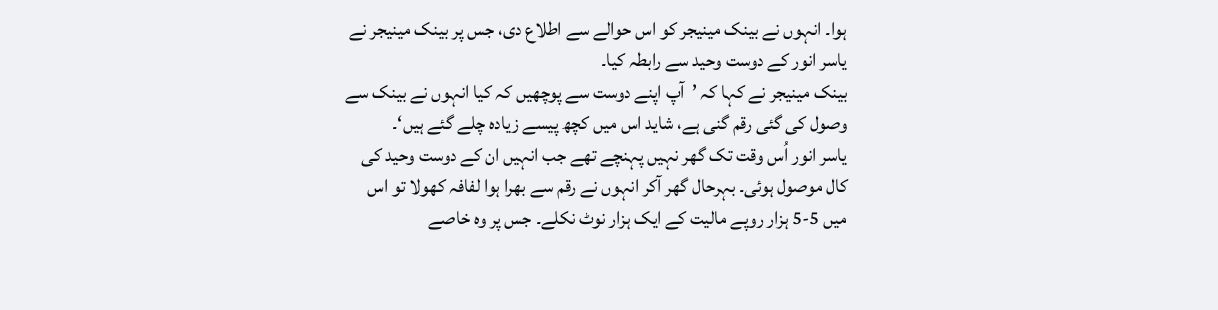ہوا۔ انہوں نے بینک مینیجر کو اس حوالے سے اطلاع دی، جس پر بینک مینیجر نے یاسر انور کے دوست وحید سے رابطہ کیا۔
بینک مینیجر نے کہا کہ ’آپ اپنے دوست سے پوچھیں کہ کیا انہوں نے بینک سے وصول کی گئی رقم گنی ہے، شاید اس میں کچھ پیسے زیادہ چلے گئے ہیں‘۔
یاسر انور اُس وقت تک گھر نہیں پہنچے تھے جب انہیں ان کے دوست وحید کی کال موصول ہوئی۔ بہرحال گھر آکر انہوں نے رقم سے بھرا ہوا لفافہ کھولا تو اس میں 5-5 ہزار روپے مالیت کے ایک ہزار نوٹ نکلے۔ جس پر وہ خاصے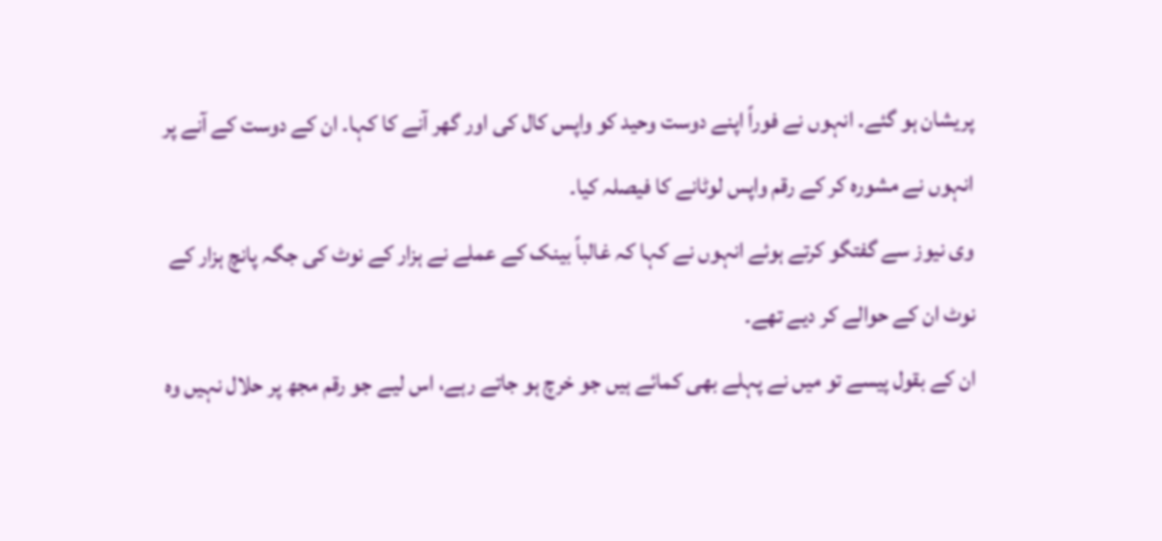پریشان ہو گئے۔ انہوں نے فوراً اپنے دوست وحید کو واپس کال کی اور گھر آنے کا کہا۔ ان کے دوست کے آنے پر انہوں نے مشورہ کر کے رقم واپس لوٹانے کا فیصلہ کیا۔
وی نیوز سے گفتگو کرتے ہوئے انہوں نے کہا کہ غالباً بینک کے عملے نے ہزار کے نوٹ کی جگہ پانچ ہزار کے نوٹ ان کے حوالے کر دیے تھے۔
ان کے بقول پیسے تو میں نے پہلے بھی کمائے ہیں جو خرچ ہو جاتے رہے، اس لیے جو رقم مجھ پر حلال نہیں وہ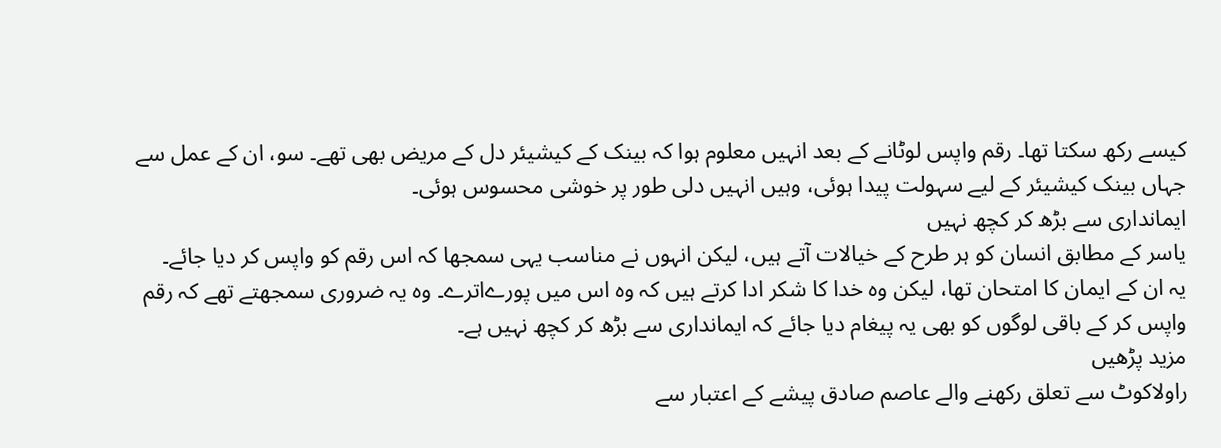کیسے رکھ سکتا تھا۔ رقم واپس لوٹانے کے بعد انہیں معلوم ہوا کہ بینک کے کیشیئر دل کے مریض بھی تھے۔ سو، ان کے عمل سے جہاں بینک کیشیئر کے لیے سہولت پیدا ہوئی، وہیں انہیں دلی طور پر خوشی محسوس ہوئی۔
ایمانداری سے بڑھ کر کچھ نہیں
یاسر کے مطابق انسان کو ہر طرح کے خیالات آتے ہیں، لیکن انہوں نے مناسب یہی سمجھا کہ اس رقم کو واپس کر دیا جائے۔
یہ ان کے ایمان کا امتحان تھا، لیکن وہ خدا کا شکر ادا کرتے ہیں کہ وہ اس میں پورےاترے۔ وہ یہ ضروری سمجھتے تھے کہ رقم واپس کر کے باقی لوگوں کو بھی یہ پیغام دیا جائے کہ ایمانداری سے بڑھ کر کچھ نہیں ہے۔
مزید پڑھیں
راولاکوٹ سے تعلق رکھنے والے عاصم صادق پیشے کے اعتبار سے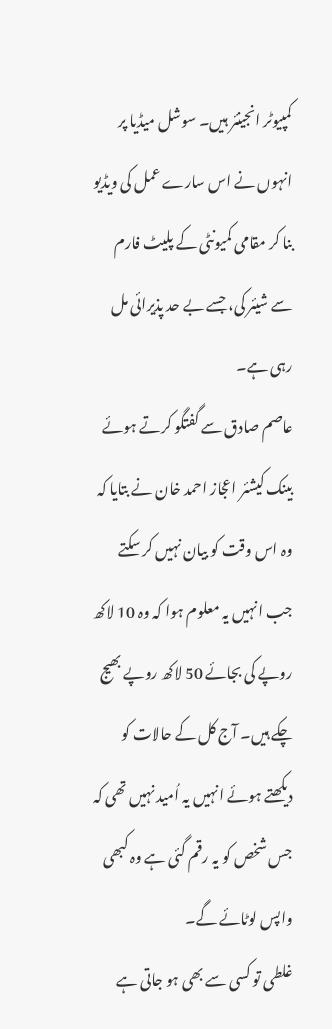کمپیوٹر انجینئر ہیں۔ سوشل میڈیا پر انہوں نے اس سارے عمل کی ویڈیو بنا کر مقامی کمیونٹی کے پلیٹ فارم سے شیئر کی، جسے بے حد پذیرائی مل رہی ہے۔
عاصم صادق سے گفتگو کرتے ہوئے بینک کیشئر اعجاز احمد خان نے بتایا کہ وہ اس وقت کو بیان نہیں کر سکتے جب انہیں یہ معلوم ہوا کہ وہ 10 لاکھ روپے کی بجائے 50 لاکھ روپے بھیج چکے ہیں۔ آج کل کے حالات کو دیکھتے ہوئے انہیں یہ اُمید نہیں تھی کہ جس شخص کو یہ رقم گئی ہے وہ کبھی واپس لوٹائے گے۔
غلطی تو کسی سے بھی ہو جاتی ہے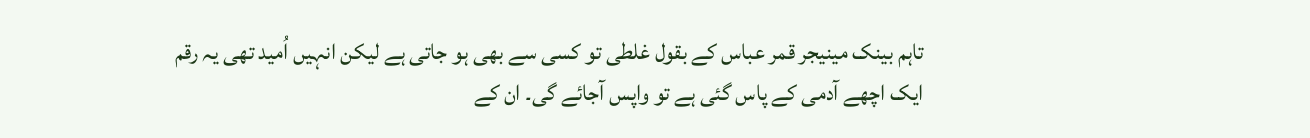تاہم بینک مینیجر قمر عباس کے بقول غلطی تو کسی سے بھی ہو جاتی ہے لیکن انہیں اُمید تھی یہ رقم ایک اچھے آدمی کے پاس گئی ہے تو واپس آجائے گی۔ ان کے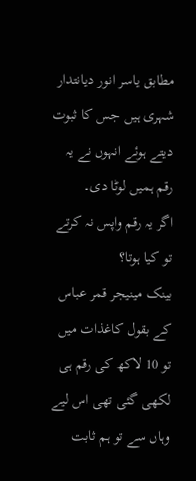مطابق یاسر انور دیانتدار شہری ہیں جس کا ثبوت دیتے ہوئے انہوں نے یہ رقم ہمیں لوٹا دی۔
اگر یہ رقم واپس نہ کرتے تو کیا ہوتا؟
بینک مینیجر قمر عباس کے بقول کاغذات میں تو 10 لاکھ کی رقم ہی لکھی گئی تھی اس لیے وہاں سے تو ہم ثابت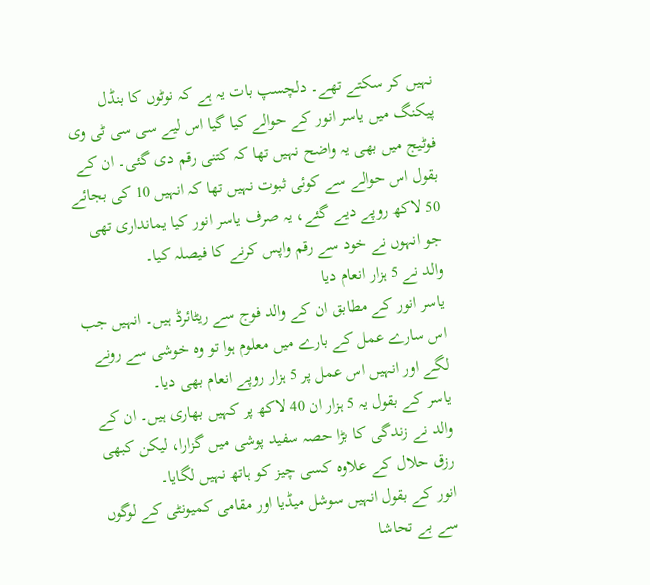نہیں کر سکتے تھے۔ دلچسپ بات یہ ہے کہ نوٹوں کا بنڈل پیکنگ میں یاسر انور کے حوالے کیا گیا اس لیے سی سی ٹی وی فوٹیج میں بھی یہ واضح نہیں تھا کہ کتنی رقم دی گئی۔ ان کے بقول اس حوالے سے کوئی ثبوت نہیں تھا کہ انہیں 10 کی بجائے 50 لاکھ روپے دیے گئے، یہ صرف یاسر انور کیا یمانداری تھی جو انہوں نے خود سے رقم واپس کرنے کا فیصلہ کیا۔
والد نے 5 ہزار انعام دیا
یاسر انور کے مطابق ان کے والد فوج سے ریٹائرڈ ہیں۔ انہیں جب اس سارے عمل کے بارے میں معلوم ہوا تو وہ خوشی سے رونے لگے اور انہیں اس عمل پر 5 ہزار روپے انعام بھی دیا۔
یاسر کے بقول یہ 5 ہزار ان 40 لاکھ پر کہیں بھاری ہیں۔ ان کے والد نے زندگی کا بڑا حصہ سفید پوشی میں گزارا، لیکن کبھی رزق حلال کے علاوہ کسی چیز کو ہاتھ نہیں لگایا۔
انور کے بقول انہیں سوشل میڈیا اور مقامی کمیونٹی کے لوگوں سے بے تحاشا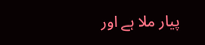پیار ملا ہے اور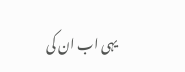یہی اب ان کی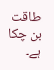طاقت بن چکا ہے۔